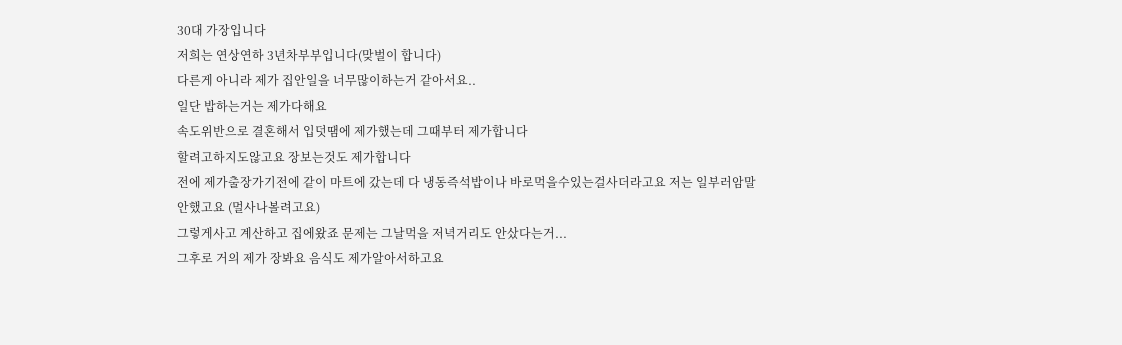30대 가장입니다
저희는 연상연하 3년차부부입니다(맞벌이 합니다)
다른게 아니라 제가 집안일을 너무많이하는거 같아서요..
일단 밥하는거는 제가다해요
속도위반으로 결혼해서 입덧땜에 제가했는데 그때부터 제가합니다
할려고하지도않고요 장보는것도 제가합니다
전에 제가출장가기전에 같이 마트에 갔는데 다 냉동즉석밥이나 바로먹을수있는걸사더라고요 저는 일부러암말안했고요 (멀사나볼려고요)
그렇게사고 계산하고 집에왔죠 문제는 그날먹을 저녁거리도 안샀다는거...
그후로 거의 제가 장봐요 음식도 제가알아서하고요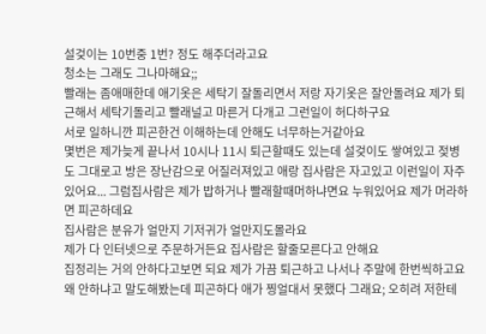설겆이는 10번중 1번? 정도 해주더라고요
청소는 그래도 그나마해요;;
빨래는 좀애매한데 애기옷은 세탁기 잘돌리면서 저랑 자기옷은 잘안돌려요 제가 퇴근해서 세탁기돌리고 빨래널고 마른거 다개고 그런일이 허다하구요
서로 일하니깐 피곤한건 이해하는데 안해도 너무하는거같아요
몇번은 제가늦게 끝나서 10시나 11시 퇴근할때도 있는데 설겆이도 쌓여있고 젖병도 그대로고 방은 장난감으로 어질러져있고 애랑 집사람은 자고있고 이런일이 자주있어요... 그럼집사람은 제가 밥하거나 빨래할때머하냐면요 누워있어요 제가 머라하면 피곤하데요
집사람은 분유가 얼만지 기저귀가 얼만지도몰라요
제가 다 인터넷으로 주문하거든요 집사람은 할줄모른다고 안해요
집정리는 거의 안하다고보면 되요 제가 가끔 퇴근하고 나서나 주말에 한번씩하고요
왜 안하냐고 말도해봤는데 피곤하다 애가 찡얼대서 못했다 그래요; 오히려 저한테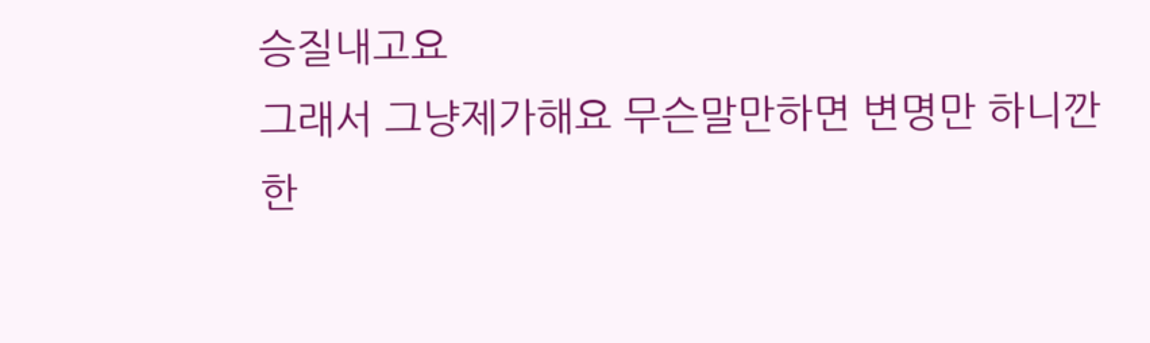승질내고요
그래서 그냥제가해요 무슨말만하면 변명만 하니깐
한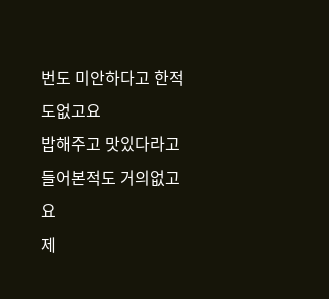번도 미안하다고 한적도없고요
밥해주고 맛있다라고 들어본적도 거의없고요
제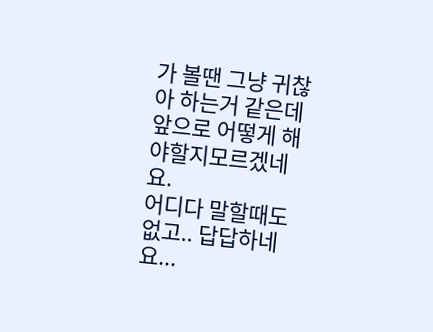가 볼땐 그냥 귀찮아 하는거 같은데 앞으로 어떻게 해야할지모르겠네요.
어디다 말할때도 없고.. 답답하네요...